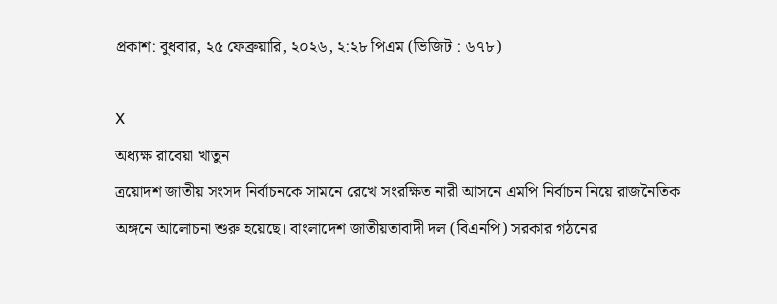প্রকাশ: বুধবার, ২৫ ফেব্রুয়ারি, ২০২৬, ২:২৮ পিএম (ভিজিট : ৬৭৮)

X
অধ্যক্ষ রাবেয়া খাতুন
ত্রয়োদশ জাতীয় সংসদ নির্বাচনকে সামনে রেখে সংরক্ষিত নারী আসনে এমপি নির্বাচন নিয়ে রাজনৈতিক অঙ্গনে আলোচনা শুরু হয়েছে। বাংলাদেশ জাতীয়তাবাদী দল (বিএনপি) সরকার গঠনের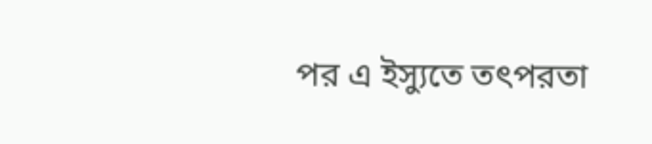পর এ ইস্যুতে তৎপরতা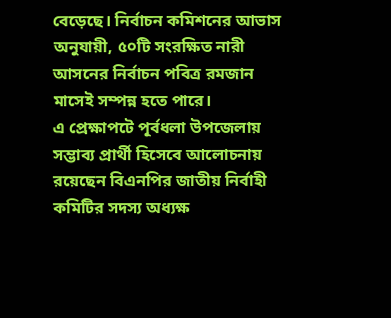বেড়েছে। নির্বাচন কমিশনের আভাস অনুযায়ী, ৫০টি সংরক্ষিত নারী আসনের নির্বাচন পবিত্র রমজান মাসেই সম্পন্ন হতে পারে।
এ প্রেক্ষাপটে পূর্বধলা উপজেলায় সম্ভাব্য প্রার্থী হিসেবে আলোচনায় রয়েছেন বিএনপির জাতীয় নির্বাহী কমিটির সদস্য অধ্যক্ষ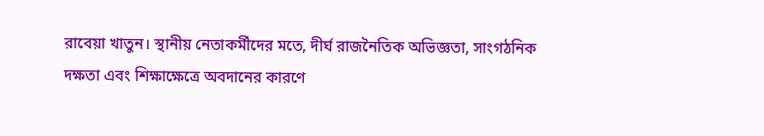রাবেয়া খাতুন। স্থানীয় নেতাকর্মীদের মতে, দীর্ঘ রাজনৈতিক অভিজ্ঞতা, সাংগঠনিক দক্ষতা এবং শিক্ষাক্ষেত্রে অবদানের কারণে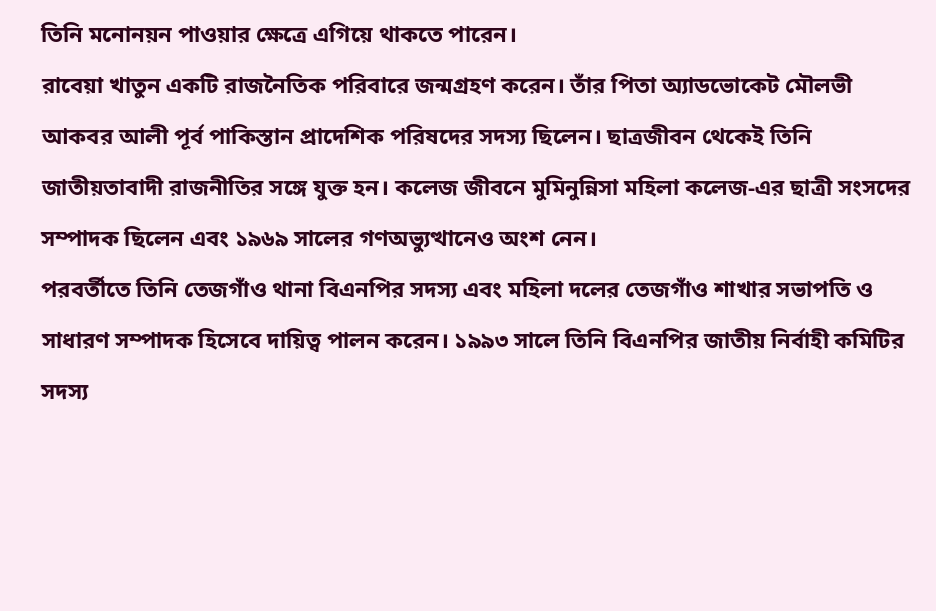তিনি মনোনয়ন পাওয়ার ক্ষেত্রে এগিয়ে থাকতে পারেন।
রাবেয়া খাতুন একটি রাজনৈতিক পরিবারে জন্মগ্রহণ করেন। তাঁর পিতা অ্যাডভোকেট মৌলভী আকবর আলী পূর্ব পাকিস্তান প্রাদেশিক পরিষদের সদস্য ছিলেন। ছাত্রজীবন থেকেই তিনি জাতীয়তাবাদী রাজনীতির সঙ্গে যুক্ত হন। কলেজ জীবনে মুমিনুন্নিসা মহিলা কলেজ-এর ছাত্রী সংসদের সম্পাদক ছিলেন এবং ১৯৬৯ সালের গণঅভ্যুত্থানেও অংশ নেন।
পরবর্তীতে তিনি তেজগাঁও থানা বিএনপির সদস্য এবং মহিলা দলের তেজগাঁও শাখার সভাপতি ও সাধারণ সম্পাদক হিসেবে দায়িত্ব পালন করেন। ১৯৯৩ সালে তিনি বিএনপির জাতীয় নির্বাহী কমিটির সদস্য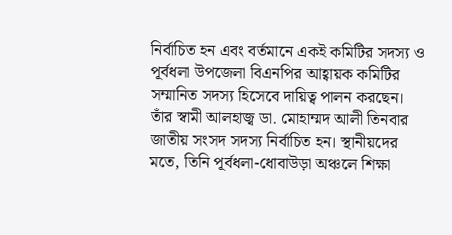নির্বাচিত হন এবং বর্তমানে একই কমিটির সদস্য ও পূর্বধলা উপজেলা বিএনপির আহ্বায়ক কমিটির সম্মানিত সদস্য হিসেবে দায়িত্ব পালন করছেন।
তাঁর স্বামী আলহাজ্ব ডা. মোহাম্মদ আলী তিনবার জাতীয় সংসদ সদস্য নির্বাচিত হন। স্থানীয়দের মতে, তিনি পূর্বধলা-ধোবাউড়া অঞ্চলে শিক্ষা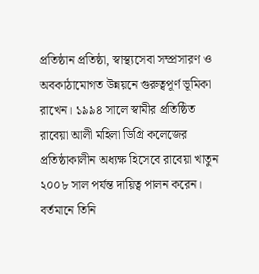প্রতিষ্ঠান প্রতিষ্ঠা, স্বাস্থ্যসেবা সম্প্রসারণ ও অবকাঠামোগত উন্নয়নে গুরুত্বপূর্ণ ভূমিকা রাখেন। ১৯৯৪ সালে স্বামীর প্রতিষ্ঠিত রাবেয়া আলী মহিলা ডিগ্রি কলেজের প্রতিষ্ঠাকালীন অধ্যক্ষ হিসেবে রাবেয়া খাতুন ২০০৮ সাল পর্যন্ত দায়িত্ব পালন করেন। বর্তমানে তিনি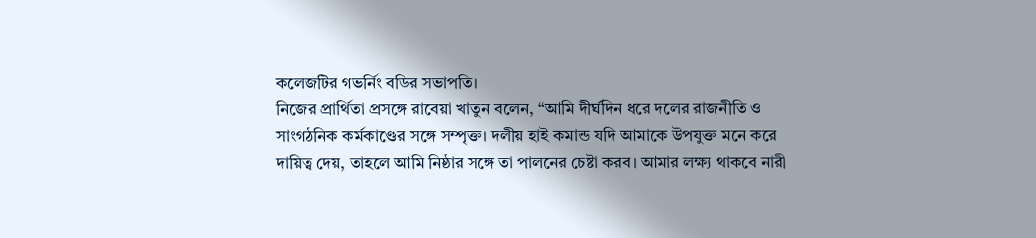কলেজটির গভর্নিং বডির সভাপতি।
নিজের প্রার্থিতা প্রসঙ্গে রাবেয়া খাতুন বলেন, “আমি দীর্ঘদিন ধরে দলের রাজনীতি ও সাংগঠনিক কর্মকাণ্ডের সঙ্গে সম্পৃক্ত। দলীয় হাই কমান্ড যদি আমাকে উপযুক্ত মনে করে দায়িত্ব দেয়, তাহলে আমি নিষ্ঠার সঙ্গে তা পালনের চেষ্টা করব। আমার লক্ষ্য থাকবে নারী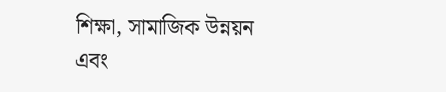শিক্ষা, সামাজিক উন্নয়ন এবং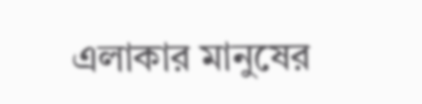এলাকার মানুষের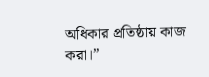অধিকার প্রতিষ্ঠায় কাজ করা।”